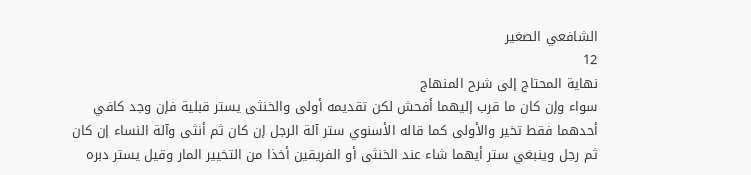الشافعي الصغير
12
نهاية المحتاج إلى شرح المنهاج
سواء وإن كان ما قرب إليهما أفحش لكن تقديمه أولى والخنثى يستر قبلية فإن وجد كافي أحدهما فقط تخير والأولى كما قاله الأسنوي ستر آلة الرجل إن كان ثم أنثى وآلة النساء إن كان ثم رجل وينبغي ستر أيهما شاء عند الخنثى أو الفريقين أخذا من التخيير المار وقيل يستر دبره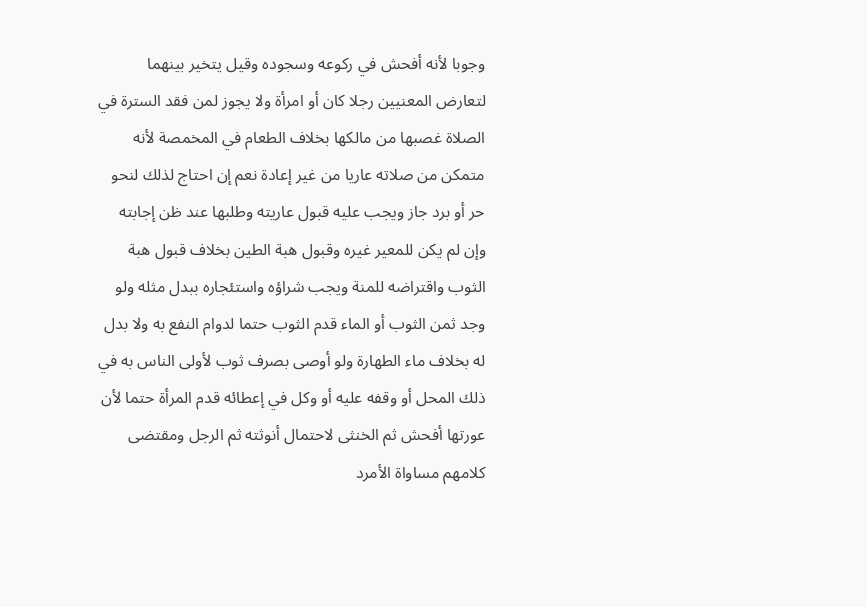وجوبا لأنه أفحش في ركوعه وسجوده وقيل يتخير بينهما لتعارض المعنيين رجلا كان أو امرأة ولا يجوز لمن فقد السترة في الصلاة غصبها من مالكها بخلاف الطعام في المخمصة لأنه متمكن من صلاته عاريا من غير إعادة نعم إن احتاج لذلك لنحو حر أو برد جاز ويجب عليه قبول عاريته وطلبها عند ظن إجابته وإن لم يكن للمعير غيره وقبول هبة الطين بخلاف قبول هبة الثوب واقتراضه للمنة ويجب شراؤه واستئجاره ببدل مثله ولو وجد ثمن الثوب أو الماء قدم الثوب حتما لدوام النفع به ولا بدل له بخلاف ماء الطهارة ولو أوصى بصرف ثوب لأولى الناس به في ذلك المحل أو وقفه عليه أو وكل في إعطائه قدم المرأة حتما لأن عورتها أفحش ثم الخنثى لاحتمال أنوثته ثم الرجل ومقتضى كلامهم مساواة الأمرد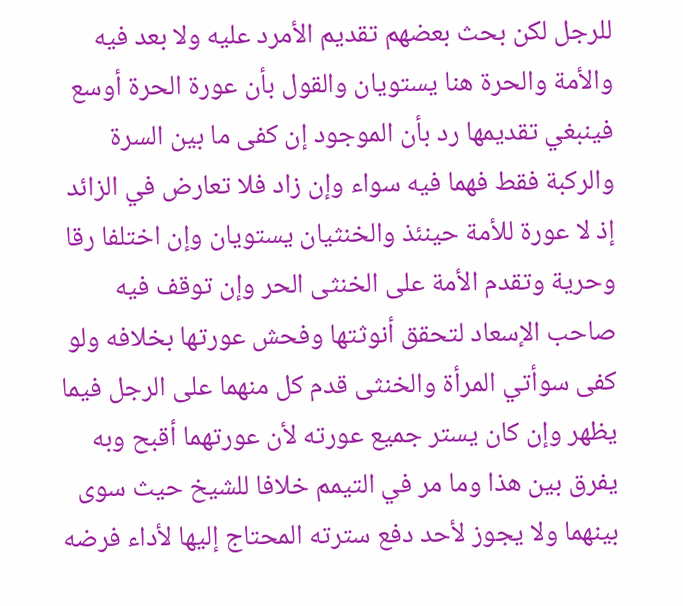للرجل لكن بحث بعضهم تقديم الأمرد عليه ولا بعد فيه والأمة والحرة هنا يستويان والقول بأن عورة الحرة أوسع فينبغي تقديمها رد بأن الموجود إن كفى ما بين السرة والركبة فقط فهما فيه سواء وإن زاد فلا تعارض في الزائد إذ لا عورة للأمة حينئذ والخنثيان يستويان وإن اختلفا رقا وحرية وتقدم الأمة على الخنثى الحر وإن توقف فيه صاحب الإسعاد لتحقق أنوثتها وفحش عورتها بخلافه ولو كفى سوأتي المرأة والخنثى قدم كل منهما على الرجل فيما يظهر وإن كان يستر جميع عورته لأن عورتهما أقبح وبه يفرق بين هذا وما مر في التيمم خلافا للشيخ حيث سوى بينهما ولا يجوز لأحد دفع سترته المحتاج إليها لأداء فرضه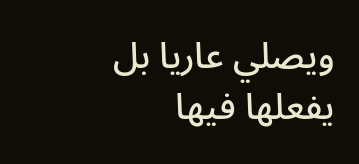ويصلي عاريا بل يفعلها فيها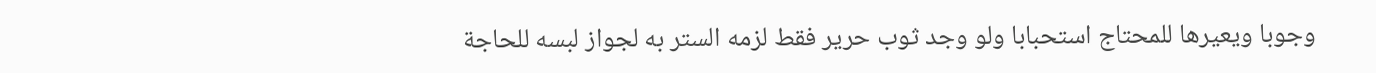وجوبا ويعيرها للمحتاج استحبابا ولو وجد ثوب حرير فقط لزمه الستر به لجواز لبسه للحاجة